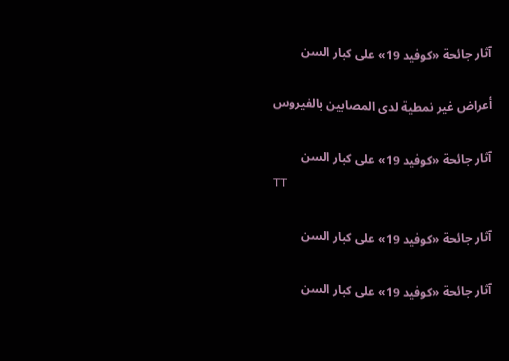آثار جائحة «كوفيد 19» على كبار السن

أعراض غير نمطية لدى المصابين بالفيروس

آثار جائحة «كوفيد 19» على كبار السن
TT

آثار جائحة «كوفيد 19» على كبار السن

آثار جائحة «كوفيد 19» على كبار السن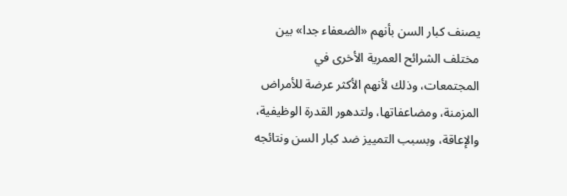يصنف كبار السن بأنهم «الضعفاء جدا» بين مختلف الشرائح العمرية الأخرى في المجتمعات، وذلك لأنهم الأكثر عرضة للأمراض المزمنة، ومضاعفاتها، ولتدهور القدرة الوظيفية، والإعاقة، وبسبب التمييز ضد كبار السن ونتائجه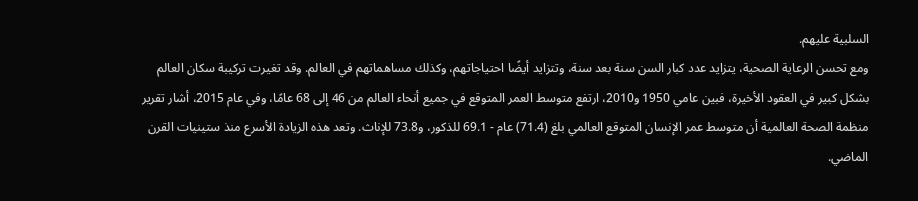السلبية عليهم.
ومع تحسن الرعاية الصحية، يتزايد عدد كبار السن سنة بعد سنة، وتتزايد أيضًا احتياجاتهم، وكذلك مساهماتهم في العالم. وقد تغيرت تركيبة سكان العالم بشكل كبير في العقود الأخيرة، فبين عامي 1950 و2010، ارتفع متوسط العمر المتوقع في جميع أنحاء العالم من 46 إلى 68 عامًا، وفي عام 2015، أشار تقرير منظمة الصحة العالمية أن متوسط عمر الإنسان المتوقع العالمي بلغ (71.4) عام - 69.1 للذكور، و73.8 للإناث. وتعد هذه الزيادة الأسرع منذ ستينيات القرن الماضي.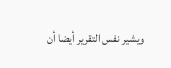ويشير نفس التقرير أيضا أن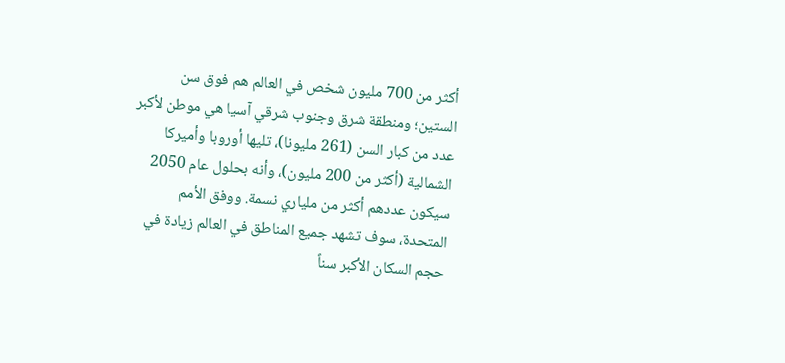أكثر من 700 مليون شخص في العالم هم فوق سن الستين؛ ومنطقة شرق وجنوب شرقي آسيا هي موطن لأكبر عدد من كبار السن (261 مليونا)، تليها أوروبا وأميركا الشمالية (أكثر من 200 مليون)، وأنه بحلول عام 2050 سيكون عددهم أكثر من ملياري نسمة. ووفق الأمم المتحدة، سوف تشهد جميع المناطق في العالم زيادة في حجم السكان الأكبر سناً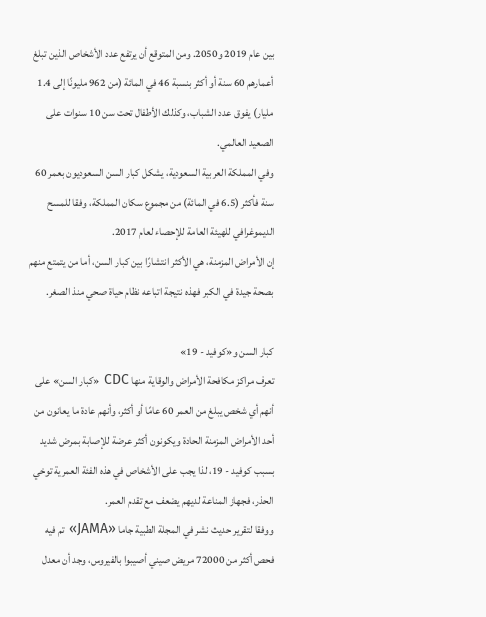بين عام 2019 و2050. ومن المتوقع أن يرتفع عدد الأشخاص الذين تبلغ أعمارهم 60 سنة أو أكثر بنسبة 46 في المائة (من 962 مليونًا إلى 1.4 مليار) يفوق عدد الشباب، وكذلك الأطفال تحت سن 10 سنوات على الصعيد العالمي.
وفي المملكة العربية السعودية، يشكل كبار السن السعوديون بعمر 60 سنة فأكثر (6.5 في المائة) من مجموع سكان المملكة، وفقا للمسح الديموغرافي للهيئة العامة للإحصاء لعام 2017.
إن الأمراض المزمنة، هي الأكثر انتشارًا بين كبار السن، أما من يتمتع منهم بصحة جيدة في الكبر فهذه نتيجة اتباعه نظام حياة صحي منذ الصغر.

كبار السن و«كوفيد - 19»
تعرف مراكز مكافحة الأمراض والوقاية منها CDC «كبار السن» على أنهم أي شخص يبلغ من العمر 60 عامًا أو أكثر، وأنهم عادة ما يعانون من أحد الأمراض المزمنة الحادة ويكونون أكثر عرضة للإصابة بمرض شديد بسبب كوفيد - 19، لذا يجب على الأشخاص في هذه الفئة العمرية توخي الحذر، فجهاز المناعة لديهم يضعف مع تقدم العمر.
ووفقا لتقرير حديث نشر في المجلة الطبية جاما «JAMA» تم فيه فحص أكثر من 72000 مريض صيني أصيبوا بالفيروس، وجد أن معدل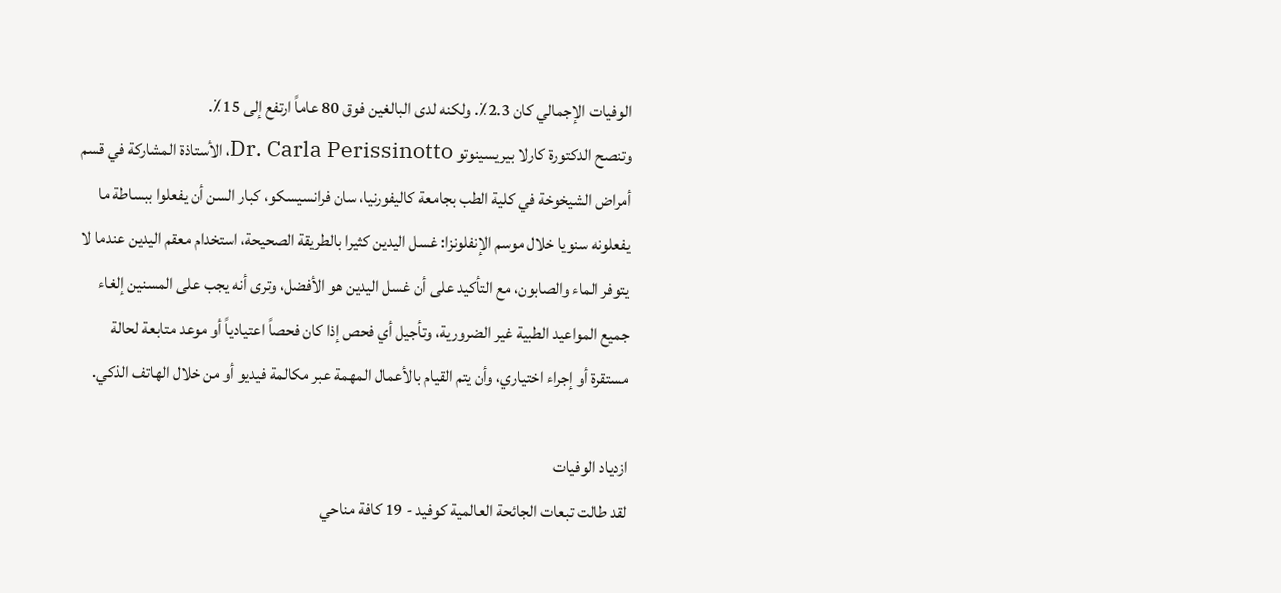الوفيات الإجمالي كان 2.3٪. ولكنه لدى البالغين فوق 80 عاماً ارتفع إلى 15٪.
وتنصح الدكتورة كارلا بيريسينوتو Dr. Carla Perissinotto، الأستاذة المشاركة في قسم أمراض الشيخوخة في كلية الطب بجامعة كاليفورنيا، سان فرانسيسكو، كبار السن أن يفعلوا ببساطة ما يفعلونه سنويا خلال موسم الإنفلونزا: غسل اليدين كثيرا بالطريقة الصحيحة، استخدام معقم اليدين عندما لا يتوفر الماء والصابون، مع التأكيد على أن غسل اليدين هو الأفضل، وترى أنه يجب على المسنين إلغاء جميع المواعيد الطبية غير الضرورية، وتأجيل أي فحص إذا كان فحصاً اعتيادياً أو موعد متابعة لحالة مستقرة أو إجراء اختياري، وأن يتم القيام بالأعمال المهمة عبر مكالمة فيديو أو من خلال الهاتف الذكي.

ازدياد الوفيات
لقد طالت تبعات الجائحة العالمية كوفيد - 19 كافة مناحي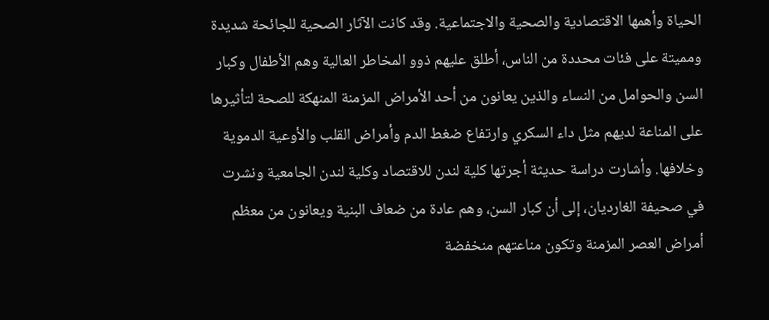الحياة وأهمها الاقتصادية والصحية والاجتماعية. وقد كانت الآثار الصحية للجائحة شديدة ومميتة على فئات محددة من الناس، أطلق عليهم ذوو المخاطر العالية وهم الأطفال وكبار السن والحوامل من النساء والذين يعانون من أحد الأمراض المزمنة المنهكة للصحة لتأثيرها على المناعة لديهم مثل داء السكري وارتفاع ضغط الدم وأمراض القلب والأوعية الدموية وخلافها. وأشارت دراسة حديثة أجرتها كلية لندن للاقتصاد وكلية لندن الجامعية ونشرت في صحيفة الغارديان، إلى أن كبار السن، وهم عادة من ضعاف البنية ويعانون من معظم أمراض العصر المزمنة وتكون مناعتهم منخفضة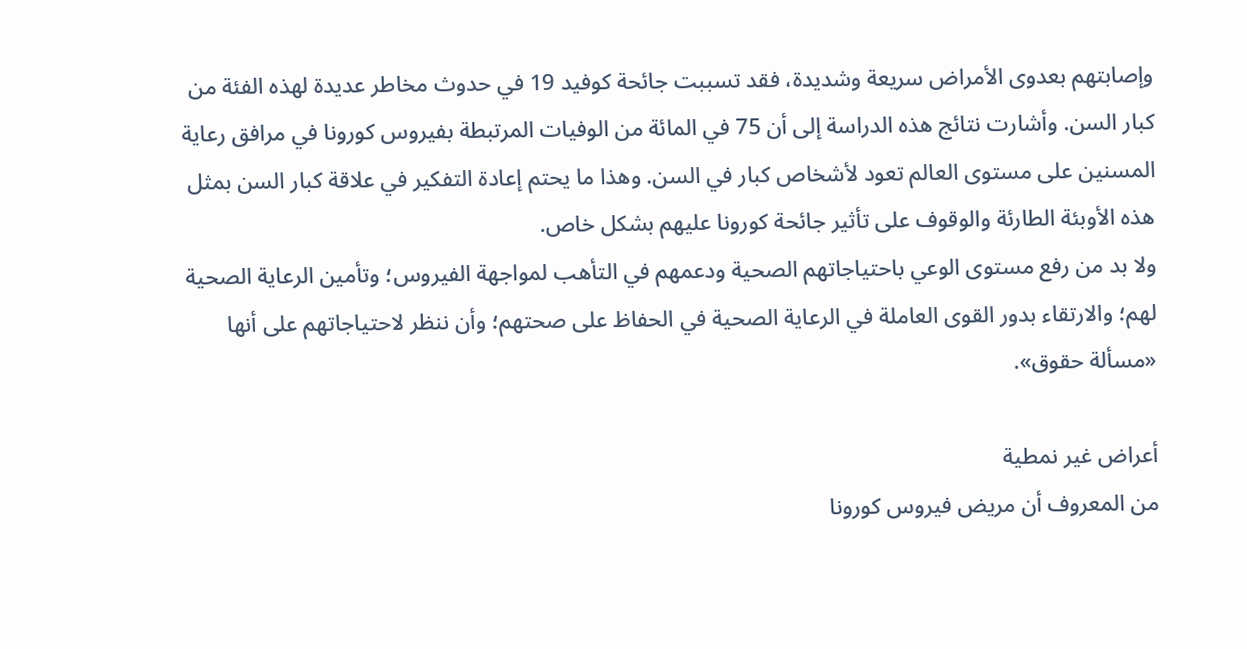وإصابتهم بعدوى الأمراض سريعة وشديدة، فقد تسببت جائحة كوفيد 19 في حدوث مخاطر عديدة لهذه الفئة من كبار السن. وأشارت نتائج هذه الدراسة إلى أن 75 في المائة من الوفيات المرتبطة بفيروس كورونا في مرافق رعاية المسنين على مستوى العالم تعود لأشخاص كبار في السن. وهذا ما يحتم إعادة التفكير في علاقة كبار السن بمثل هذه الأوبئة الطارئة والوقوف على تأثير جائحة كورونا عليهم بشكل خاص.
ولا بد من رفع مستوى الوعي باحتياجاتهم الصحية ودعمهم في التأهب لمواجهة الفيروس؛ وتأمين الرعاية الصحية لهم؛ والارتقاء بدور القوى العاملة في الرعاية الصحية في الحفاظ على صحتهم؛ وأن ننظر لاحتياجاتهم على أنها «مسألة حقوق».

أعراض غير نمطية
من المعروف أن مريض فيروس كورونا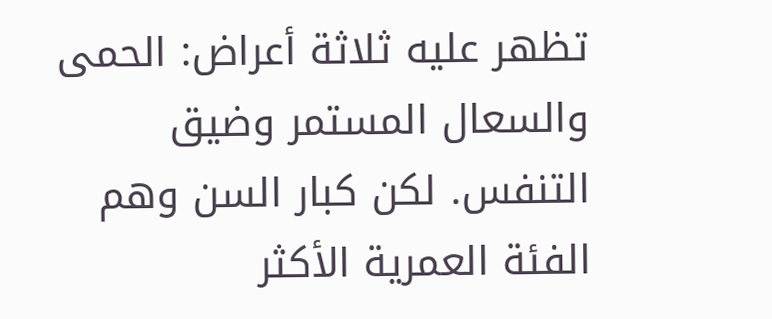تظهر عليه ثلاثة أعراض: الحمى والسعال المستمر وضيق التنفس. لكن كبار السن وهم الفئة العمرية الأكثر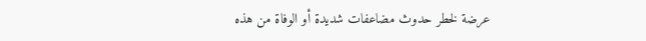عرضة لخطر حدوث مضاعفات شديدة أو الوفاة من هذه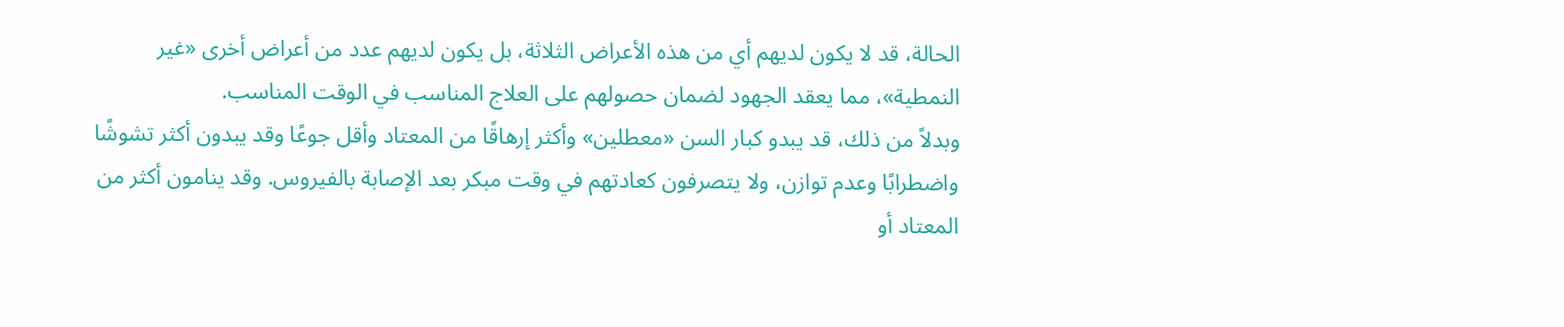الحالة، قد لا يكون لديهم أي من هذه الأعراض الثلاثة، بل يكون لديهم عدد من أعراض أخرى «غير النمطية»، مما يعقد الجهود لضمان حصولهم على العلاج المناسب في الوقت المناسب.
وبدلاً من ذلك، قد يبدو كبار السن «معطلين» وأكثر إرهاقًا من المعتاد وأقل جوعًا وقد يبدون أكثر تشوشًا واضطرابًا وعدم توازن، ولا يتصرفون كعادتهم في وقت مبكر بعد الإصابة بالفيروس. وقد ينامون أكثر من المعتاد أو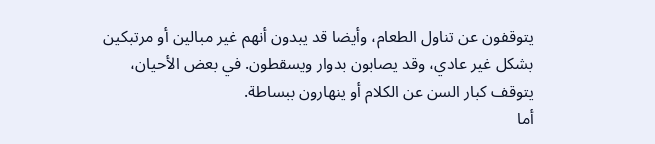يتوقفون عن تناول الطعام، وأيضا قد يبدون أنهم غير مبالين أو مرتبكين بشكل غير عادي، وقد يصابون بدوار ويسقطون. في بعض الأحيان، يتوقف كبار السن عن الكلام أو ينهارون ببساطة.
أما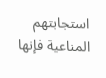استجابتهم المناعية فإنها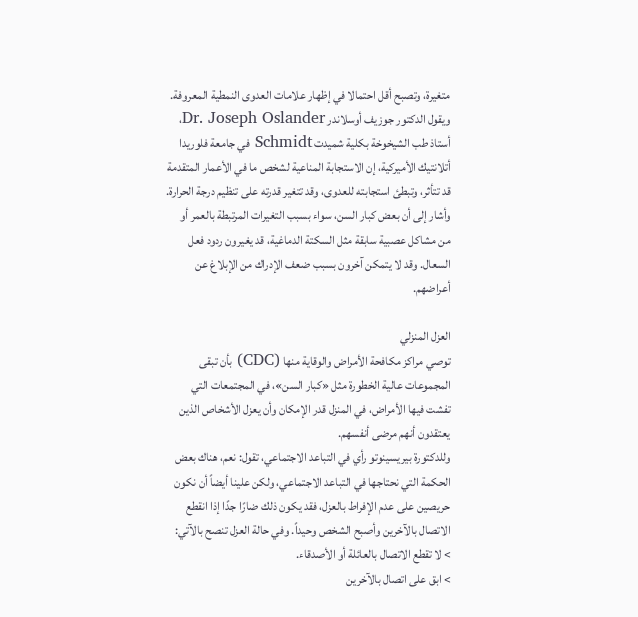متغيرة، وتصبح أقل احتمالا في إظهار علامات العدوى النمطية المعروفة. ويقول الدكتور جوزيف أوسلاندر Dr. Joseph Oslander، أستاذ طب الشيخوخة بكلية شميدت Schmidt في جامعة فلوريدا أتلانتيك الأميركية، إن الاستجابة المناعية لشخص ما في الأعمار المتقدمة قد تتأثر، وتبطئ استجابته للعدوى، وقد تتغير قدرته على تنظيم درجة الحرارة. وأشار إلى أن بعض كبار السن، سواء بسبب التغيرات المرتبطة بالعمر أو من مشاكل عصبية سابقة مثل السكتة الدماغية، قد يغيرون ردود فعل السعال. وقد لا يتمكن آخرون بسبب ضعف الإدراك من الإبلاغ عن أعراضهم.

العزل المنزلي
توصي مراكز مكافحة الأمراض والوقاية منها (CDC) بأن تبقى المجموعات عالية الخطورة مثل «كبار السن»، في المجتمعات التي تفشت فيها الأمراض، في المنزل قدر الإمكان وأن يعزل الأشخاص الذين يعتقدون أنهم مرضى أنفسهم.
وللدكتورة بيريسينوتو رأي في التباعد الاجتماعي، تقول: نعم، هناك بعض الحكمة التي نحتاجها في التباعد الاجتماعي، ولكن علينا أيضاً أن نكون حريصين على عدم الإفراط بالعزل، فقد يكون ذلك ضارًا جدًا إذا انقطع الاتصال بالآخرين وأصبح الشخص وحيداً. وفي حالة العزل تنصح بالآتي:
> لا تقطع الاتصال بالعائلة أو الأصدقاء.
> ابق على اتصال بالآخرين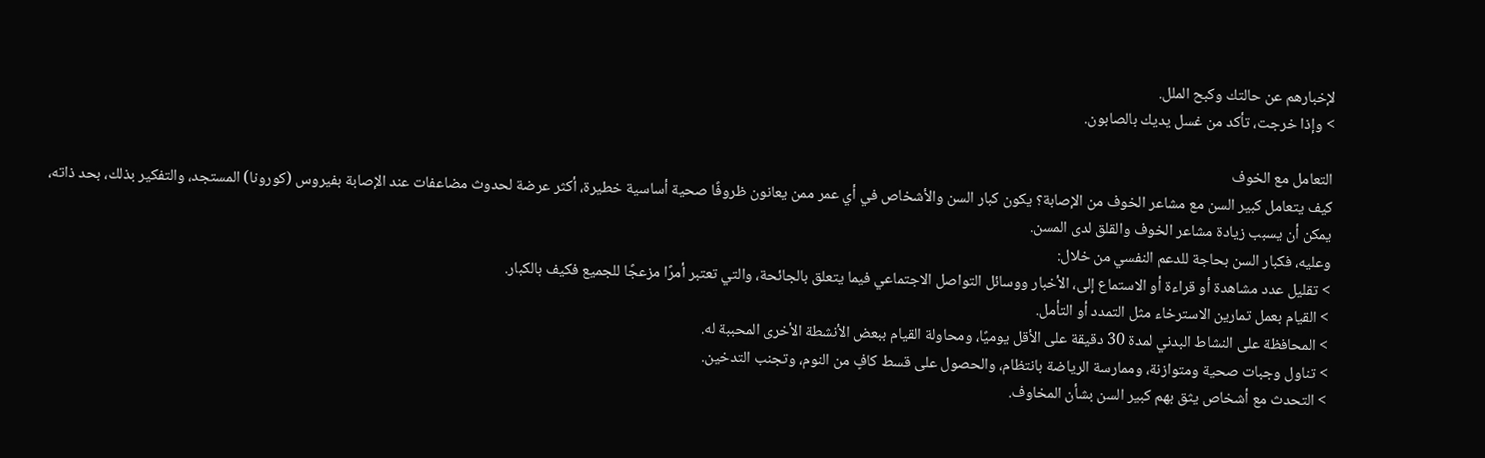لإخبارهم عن حالتك وكبح الملل.
> وإذا خرجت، تأكد من غسل يديك بالصابون.

التعامل مع الخوف
كيف يتعامل كبير السن مع مشاعر الخوف من الإصابة؟ يكون كبار السن والأشخاص في أي عمر ممن يعانون ظروفًا صحية أساسية خطيرة، أكثر عرضة لحدوث مضاعفات عند الإصابة بفيروس (كورونا) المستجد، والتفكير بذلك، بحد ذاته، يمكن أن يسبب زيادة مشاعر الخوف والقلق لدى المسن.
وعليه، فكبار السن بحاجة للدعم النفسي من خلال:
> تقليل عدد مشاهدة أو قراءة أو الاستماع إلى، الأخبار ووسائل التواصل الاجتماعي فيما يتعلق بالجائحة، والتي تعتبر أمرًا مزعجًا للجميع فكيف بالكبار.
> القيام بعمل تمارين الاسترخاء مثل التمدد أو التأمل.
> المحافظة على النشاط البدني لمدة 30 دقيقة على الأقل يوميًا، ومحاولة القيام ببعض الأنشطة الأخرى المحببة له.
> تناول وجبات صحية ومتوازنة، وممارسة الرياضة بانتظام، والحصول على قسط كافٍ من النوم، وتجنب التدخين.
> التحدث مع أشخاص يثق بهم كبير السن بشأن المخاوف.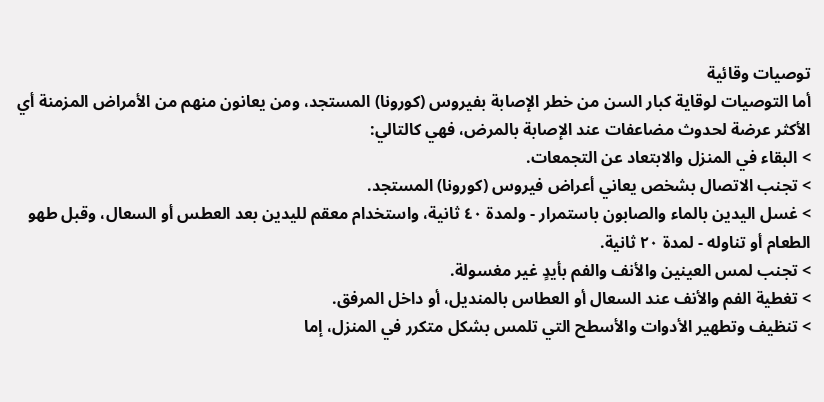توصيات وقائية
أما التوصيات لوقاية كبار السن من خطر الإصابة بفيروس (كورونا) المستجد، ومن يعانون منهم من الأمراض المزمنة أي الأكثر عرضة لحدوث مضاعفات عند الإصابة بالمرض، فهي كالتالي:
> البقاء في المنزل والابتعاد عن التجمعات.
> تجنب الاتصال بشخص يعاني أعراض فيروس (كورونا) المستجد.
> غسل اليدين بالماء والصابون باستمرار - ولمدة ٤٠ ثانية، واستخدام معقم لليدين بعد العطس أو السعال، وقبل طهو الطعام أو تناوله - لمدة ٢٠ ثانية.
> تجنب لمس العينين والأنف والفم بأيدٍ غير مغسولة.
> تغطية الفم والأنف عند السعال أو العطاس بالمنديل، أو داخل المرفق.
> تنظيف وتطهير الأدوات والأسطح التي تلمس بشكل متكرر في المنزل، إما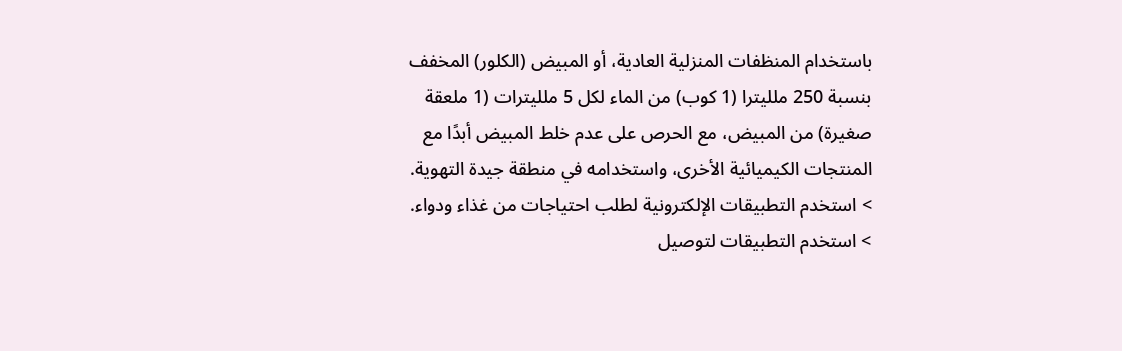باستخدام المنظفات المنزلية العادية، أو المبيض (الكلور) المخفف بنسبة 250 ملليترا (1 كوب) من الماء لكل 5 ملليترات (1 ملعقة صغيرة) من المبيض، مع الحرص على عدم خلط المبيض أبدًا مع المنتجات الكيميائية الأخرى، واستخدامه في منطقة جيدة التهوية.
> استخدم التطبيقات الإلكترونية لطلب احتياجات من غذاء ودواء.
> استخدم التطبيقات لتوصيل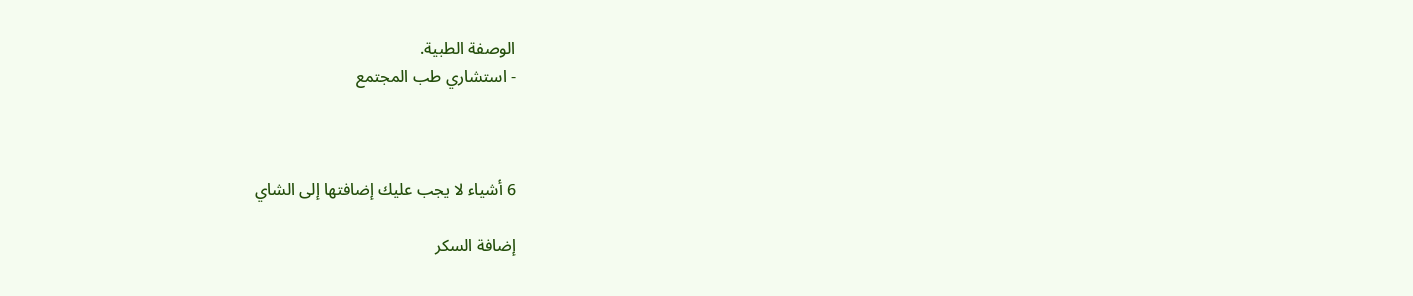الوصفة الطبية.
- استشاري طب المجتمع



6 أشياء لا يجب عليك إضافتها إلى الشاي

إضافة السكر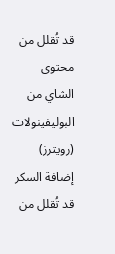قد تُقلل من محتوى الشاي من البوليفينولات (رويترز)
إضافة السكر قد تُقلل من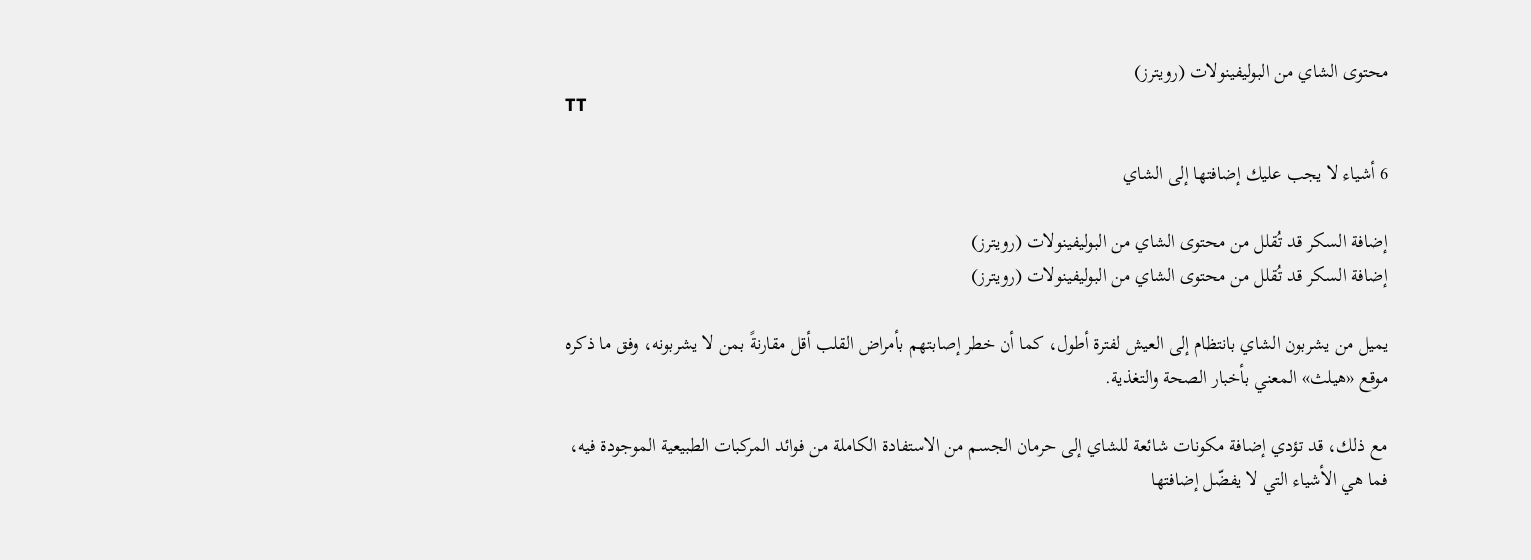محتوى الشاي من البوليفينولات (رويترز)
TT

6 أشياء لا يجب عليك إضافتها إلى الشاي

إضافة السكر قد تُقلل من محتوى الشاي من البوليفينولات (رويترز)
إضافة السكر قد تُقلل من محتوى الشاي من البوليفينولات (رويترز)

يميل من يشربون الشاي بانتظام إلى العيش لفترة أطول، كما أن خطر إصابتهم بأمراض القلب أقل مقارنةً بمن لا يشربونه، وفق ما ذكره موقع «هيلث» المعني بأخبار الصحة والتغذية.

مع ذلك، قد تؤدي إضافة مكونات شائعة للشاي إلى حرمان الجسم من الاستفادة الكاملة من فوائد المركبات الطبيعية الموجودة فيه، فما هي الأشياء التي لا يفضّل إضافتها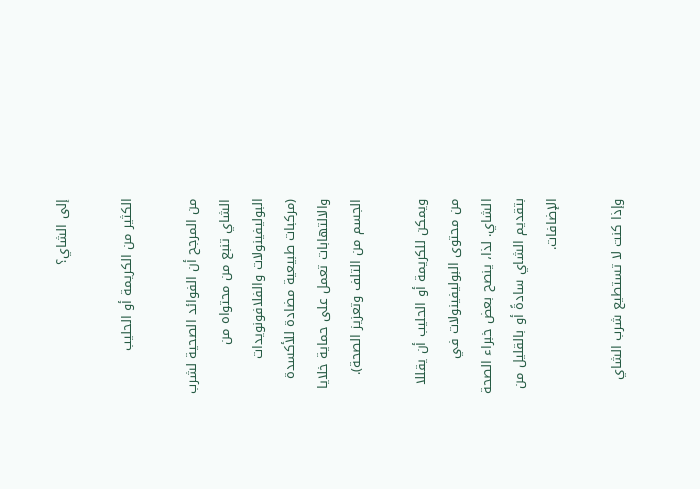إلى الشاي؟

الكثير من الكريمة أو الحليب

من المرجح أن الفوائد الصحية لشرب الشاي تنبع من محتواه من البوليفينولات والفلافونويدات (مركبات طبيعية مضادة للأكسدة والالتهابات تعمل على حماية خلايا الجسم من التلف وتعزيز الصحة).

ويمكن للكريمة أو الحليب أن يقللا من محتوى البوليفينولات في الشاي. لذا، ينصح بعض خبراء الصحة بتقديم الشاي سادةً أو بالقليل من الإضافات.

وإذا كنت لا تستطيع شرب الشاي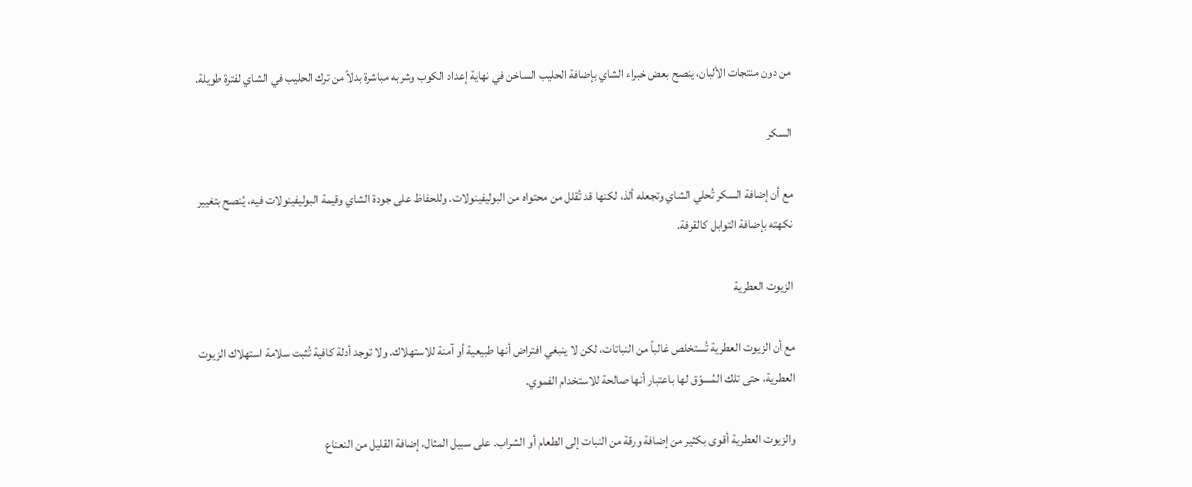من دون منتجات الألبان، ينصح بعض خبراء الشاي بإضافة الحليب الساخن في نهاية إعداد الكوب وشربه مباشرة بدلاً من ترك الحليب في الشاي لفترة طويلة.

السكر

مع أن إضافة السكر تُحلي الشاي وتجعله ألذ، لكنها قد تُقلل من محتواه من البوليفينولات. وللحفاظ على جودة الشاي وقيمة البوليفينولات فيه، يُنصح بتغيير نكهته بإضافة التوابل كالقرفة.

الزيوت العطرية

مع أن الزيوت العطرية تُستخلص غالباً من النباتات، لكن لا ينبغي افتراض أنها طبيعية أو آمنة للاستهلاك. ولا توجد أدلة كافية تُثبت سلامة استهلاك الزيوت العطرية، حتى تلك المُسوّق لها باعتبار أنها صالحة للاستخدام الفموي.

والزيوت العطرية أقوى بكثير من إضافة ورقة من النبات إلى الطعام أو الشراب. على سبيل المثال، إضافة القليل من النعناع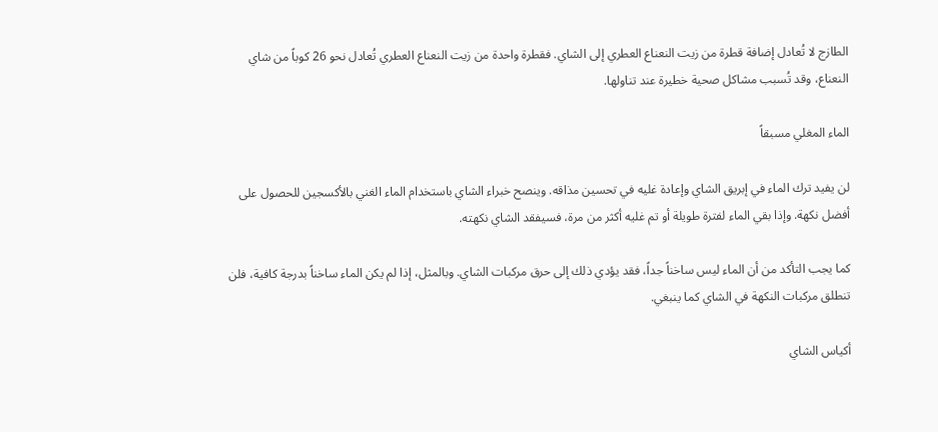الطازج لا تُعادل إضافة قطرة من زيت النعناع العطري إلى الشاي. فقطرة واحدة من زيت النعناع العطري تُعادل نحو 26 كوباً من شاي النعناع، وقد تُسبب مشاكل صحية خطيرة عند تناولها.

الماء المغلي مسبقاً

لن يفيد ترك الماء في إبريق الشاي وإعادة غليه في تحسين مذاقه. وينصح خبراء الشاي باستخدام الماء الغني بالأكسجين للحصول على أفضل نكهة. وإذا بقي الماء لفترة طويلة أو تم غليه أكثر من مرة، فسيفقد الشاي نكهته.

كما يجب التأكد من أن الماء ليس ساخناً جداً، فقد يؤدي ذلك إلى حرق مركبات الشاي. وبالمثل، إذا لم يكن الماء ساخناً بدرجة كافية، فلن تنطلق مركبات النكهة في الشاي كما ينبغي.

أكياس الشاي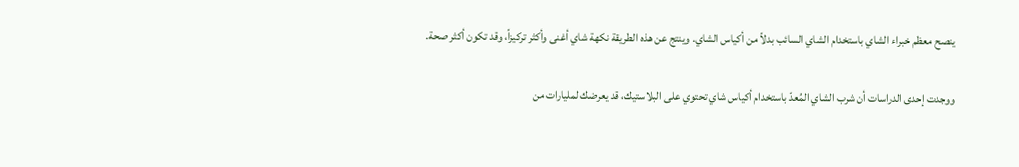ينصح معظم خبراء الشاي باستخدام الشاي السائب بدلاً من أكياس الشاي. وينتج عن هذه الطريقة نكهة شاي أغنى وأكثر تركيزاً، وقد تكون أكثر صحة.

ووجدت إحدى الدراسات أن شرب الشاي المُعدّ باستخدام أكياس شاي تحتوي على البلاستيك، قد يعرضك لمليارات من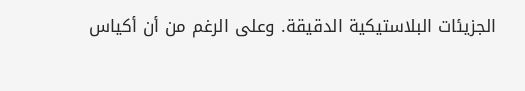الجزيئات البلاستيكية الدقيقة. وعلى الرغم من أن أكياس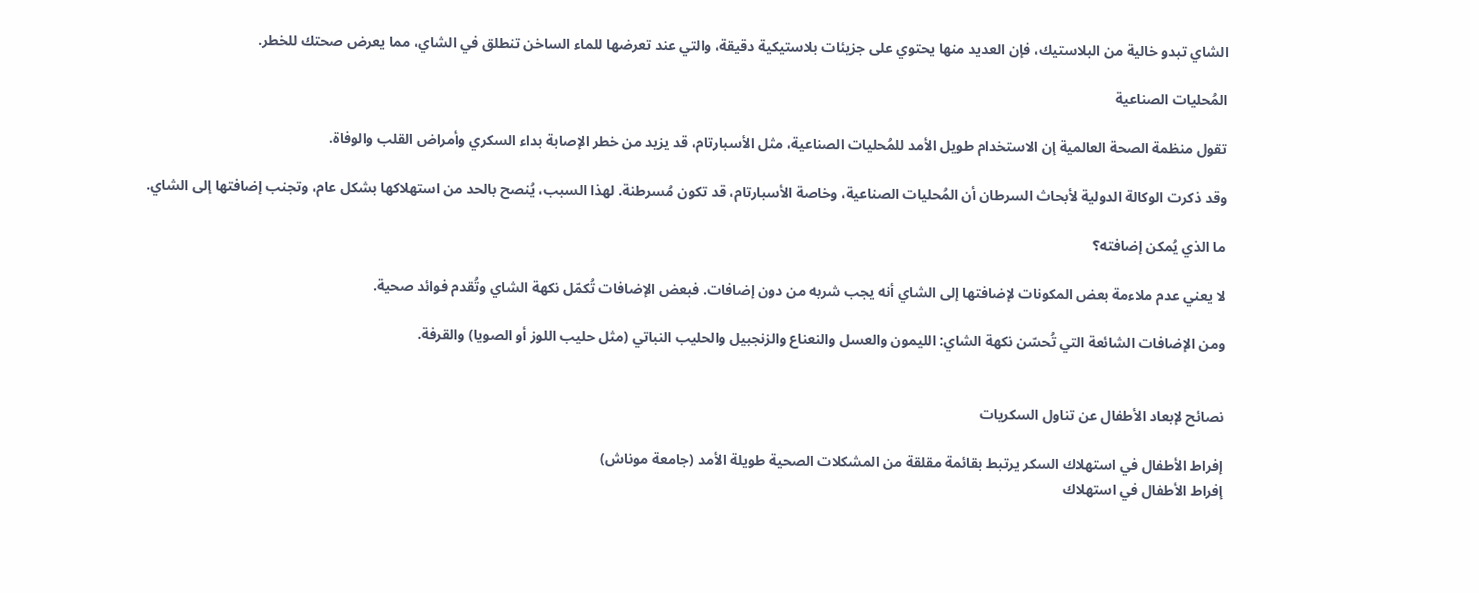الشاي تبدو خالية من البلاستيك، فإن العديد منها يحتوي على جزيئات بلاستيكية دقيقة، والتي عند تعرضها للماء الساخن تنطلق في الشاي، مما يعرض صحتك للخطر.

المُحليات الصناعية

تقول منظمة الصحة العالمية إن الاستخدام طويل الأمد للمُحليات الصناعية، مثل الأسبارتام، قد يزيد من خطر الإصابة بداء السكري وأمراض القلب والوفاة.

وقد ذكرت الوكالة الدولية لأبحاث السرطان أن المُحليات الصناعية، وخاصة الأسبارتام، قد تكون مُسرطنة. لهذا السبب، يُنصح بالحد من استهلاكها بشكل عام، وتجنب إضافتها إلى الشاي.

ما الذي يُمكن إضافته؟

لا يعني عدم ملاءمة بعض المكونات لإضافتها إلى الشاي أنه يجب شربه من دون إضافات. فبعض الإضافات تُكمّل نكهة الشاي وتُقدم فوائد صحية.

ومن الإضافات الشائعة التي تُحسّن نكهة الشاي: الليمون والعسل والنعناع والزنجبيل والحليب النباتي (مثل حليب اللوز أو الصويا) والقرفة.


نصائح لإبعاد الأطفال عن تناول السكريات

إفراط الأطفال في استهلاك السكر يرتبط بقائمة مقلقة من المشكلات الصحية طويلة الأمد (جامعة موناش)
إفراط الأطفال في استهلاك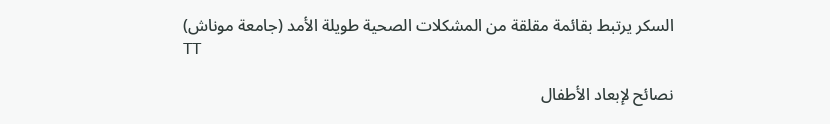السكر يرتبط بقائمة مقلقة من المشكلات الصحية طويلة الأمد (جامعة موناش)
TT

نصائح لإبعاد الأطفال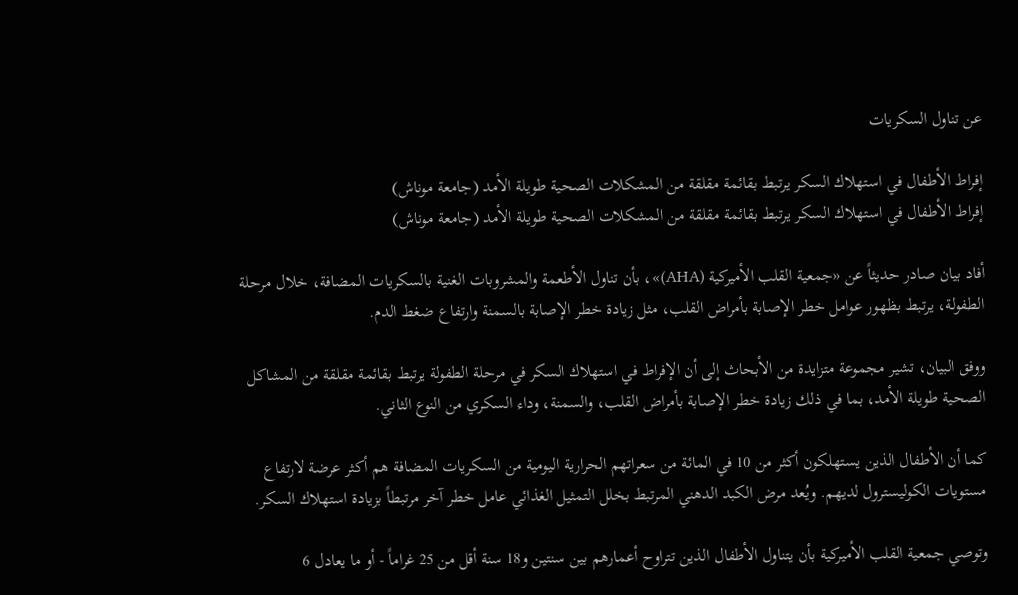عن تناول السكريات

إفراط الأطفال في استهلاك السكر يرتبط بقائمة مقلقة من المشكلات الصحية طويلة الأمد (جامعة موناش)
إفراط الأطفال في استهلاك السكر يرتبط بقائمة مقلقة من المشكلات الصحية طويلة الأمد (جامعة موناش)

أفاد بيان صادر حديثاً عن «جمعية القلب الأميركية (AHA)»، بأن تناول الأطعمة والمشروبات الغنية بالسكريات المضافة، خلال مرحلة الطفولة، يرتبط بظهور عوامل خطر الإصابة بأمراض القلب، مثل زيادة خطر الإصابة بالسمنة وارتفاع ضغط الدم.

ووفق البيان، تشير مجموعة متزايدة من الأبحاث إلى أن الإفراط في استهلاك السكر في مرحلة الطفولة يرتبط بقائمة مقلقة من المشاكل الصحية طويلة الأمد، بما في ذلك زيادة خطر الإصابة بأمراض القلب، والسمنة، وداء السكري من النوع الثاني.

كما أن الأطفال الذين يستهلكون أكثر من 10 في المائة من سعراتهم الحرارية اليومية من السكريات المضافة هم أكثر عرضة لارتفاع مستويات الكوليسترول لديهم. ويُعد مرض الكبد الدهني المرتبط بخلل التمثيل الغذائي عامل خطر آخر مرتبطاً بزيادة استهلاك السكر.

وتوصي جمعية القلب الأميركية بأن يتناول الأطفال الذين تتراوح أعمارهم بين سنتين و18 سنة أقل من 25 غراماً - أو ما يعادل 6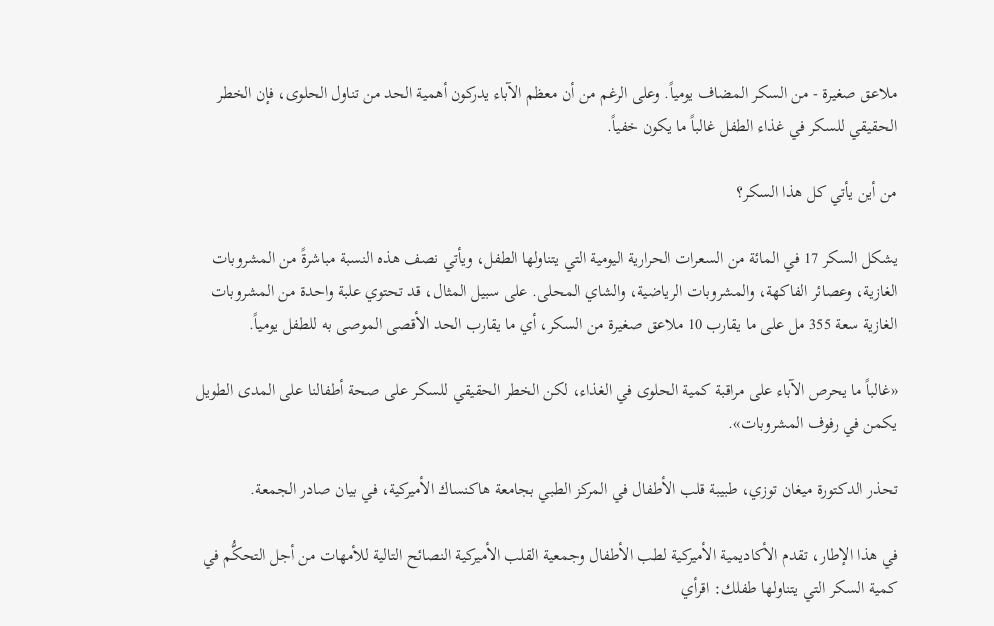ملاعق صغيرة - من السكر المضاف يومياً. وعلى الرغم من أن معظم الآباء يدركون أهمية الحد من تناول الحلوى، فإن الخطر الحقيقي للسكر في غذاء الطفل غالباً ما يكون خفياً.

من أين يأتي كل هذا السكر؟

يشكل السكر 17 في المائة من السعرات الحرارية اليومية التي يتناولها الطفل، ويأتي نصف هذه النسبة مباشرةً من المشروبات الغازية، وعصائر الفاكهة، والمشروبات الرياضية، والشاي المحلى. على سبيل المثال، قد تحتوي علبة واحدة من المشروبات الغازية سعة 355 مل على ما يقارب 10 ملاعق صغيرة من السكر، أي ما يقارب الحد الأقصى الموصى به للطفل يومياً.

«غالباً ما يحرص الآباء على مراقبة كمية الحلوى في الغذاء، لكن الخطر الحقيقي للسكر على صحة أطفالنا على المدى الطويل يكمن في رفوف المشروبات».

تحذر الدكتورة ميغان توزي، طبيبة قلب الأطفال في المركز الطبي بجامعة هاكنساك الأميركية، في بيان صادر الجمعة.

في هذا الإطار، تقدم الأكاديمية الأميركية لطب الأطفال وجمعية القلب الأميركية النصائح التالية للأمهات من أجل التحكُّم في كمية السكر التي يتناولها طفلك: اقرأي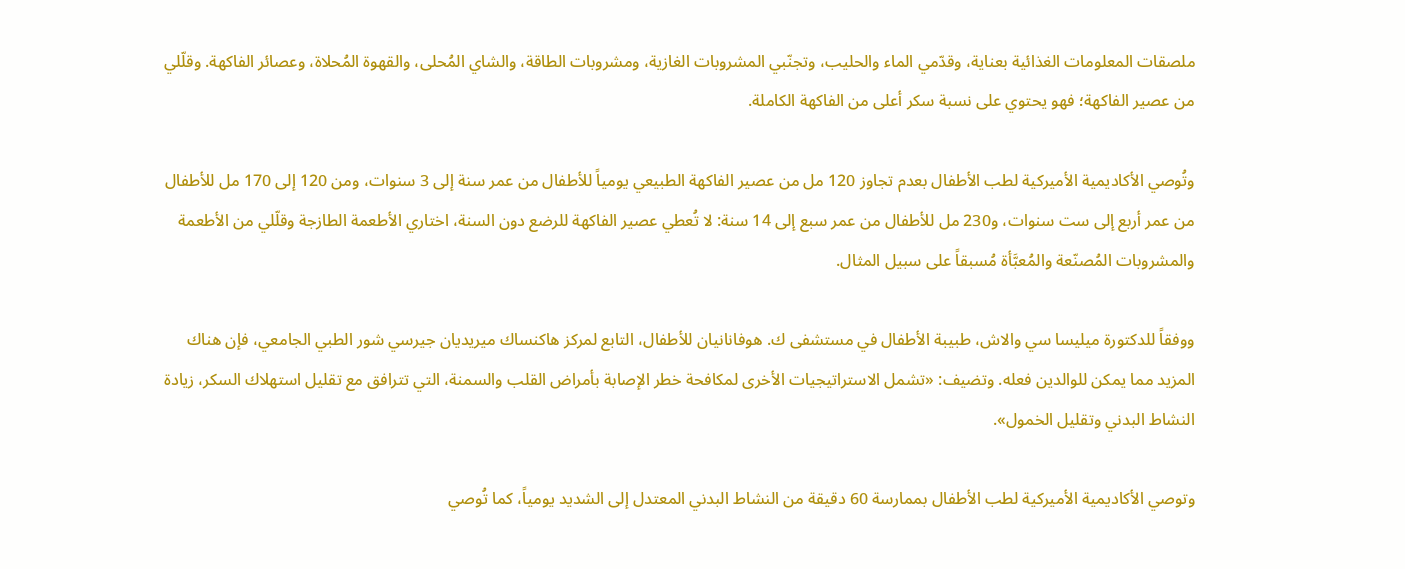ملصقات المعلومات الغذائية بعناية، وقدّمي الماء والحليب، وتجنّبي المشروبات الغازية، ومشروبات الطاقة، والشاي المُحلى، والقهوة المُحلاة، وعصائر الفاكهة. وقلّلي من عصير الفاكهة؛ فهو يحتوي على نسبة سكر أعلى من الفاكهة الكاملة.

وتُوصي الأكاديمية الأميركية لطب الأطفال بعدم تجاوز 120 مل من عصير الفاكهة الطبيعي يومياً للأطفال من عمر سنة إلى 3 سنوات، ومن 120 إلى 170 مل للأطفال من عمر أربع إلى ست سنوات، و230 مل للأطفال من عمر سبع إلى 14 سنة: لا تُعطي عصير الفاكهة للرضع دون السنة، اختاري الأطعمة الطازجة وقلّلي من الأطعمة والمشروبات المُصنّعة والمُعبَّأة مُسبقاً على سبيل المثال.

ووفقاً للدكتورة ميليسا سي والاش، طبيبة الأطفال في مستشفى ك. هوفانانيان للأطفال، التابع لمركز هاكنساك ميريديان جيرسي شور الطبي الجامعي، فإن هناك المزيد مما يمكن للوالدين فعله. وتضيف: «تشمل الاستراتيجيات الأخرى لمكافحة خطر الإصابة بأمراض القلب والسمنة، التي تترافق مع تقليل استهلاك السكر، زيادة النشاط البدني وتقليل الخمول».

وتوصي الأكاديمية الأميركية لطب الأطفال بممارسة 60 دقيقة من النشاط البدني المعتدل إلى الشديد يومياً، كما تُوصي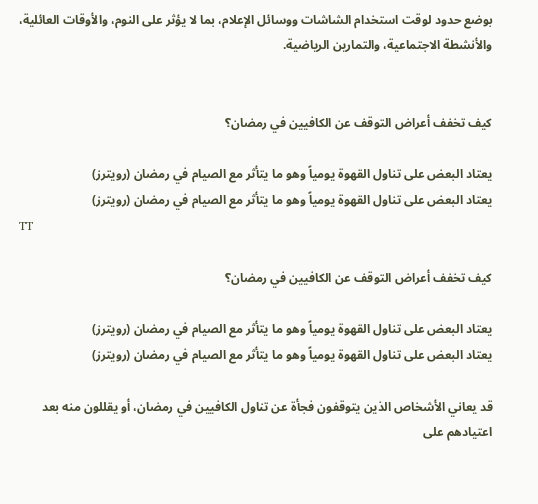بوضع حدود لوقت استخدام الشاشات ووسائل الإعلام، بما لا يؤثر على النوم، والأوقات العائلية، والأنشطة الاجتماعية، والتمارين الرياضية.


كيف تخفف أعراض التوقف عن الكافيين في رمضان؟

يعتاد البعض على تناول القهوة يومياً وهو ما يتأثر مع الصيام في رمضان (رويترز)
يعتاد البعض على تناول القهوة يومياً وهو ما يتأثر مع الصيام في رمضان (رويترز)
TT

كيف تخفف أعراض التوقف عن الكافيين في رمضان؟

يعتاد البعض على تناول القهوة يومياً وهو ما يتأثر مع الصيام في رمضان (رويترز)
يعتاد البعض على تناول القهوة يومياً وهو ما يتأثر مع الصيام في رمضان (رويترز)

قد يعاني الأشخاص الذين يتوقفون فجأة عن تناول الكافيين في رمضان، أو يقللون منه بعد اعتيادهم على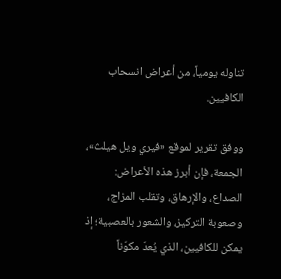تناوله يومياً، من أعراض انسحاب الكافيين.

ووفق تقرير لموقع «فيري ويل هيلث»، الجمعة، فإن أبرز هذه الأعراض: الصداع، والإرهاق، وتقلب المزاج، وصعوبة التركيز، والشعور بالعصبية؛ إذ يمكن للكافيين، الذي يُعدّ مكوّناً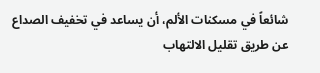شائعاً في مسكنات الألم، أن يساعد في تخفيف الصداع عن طريق تقليل الالتهاب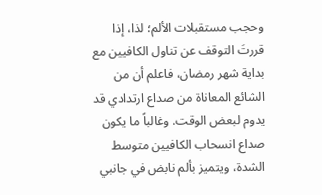وحجب مستقبلات الألم؛ لذا، إذا قررتَ التوقف عن تناول الكافيين مع بداية شهر رمضان، فاعلم أن من الشائع المعاناة من صداع ارتدادي قد يدوم لبعض الوقت. وغالباً ما يكون صداع انسحاب الكافيين متوسط الشدة، ويتميز بألم نابض في جانبي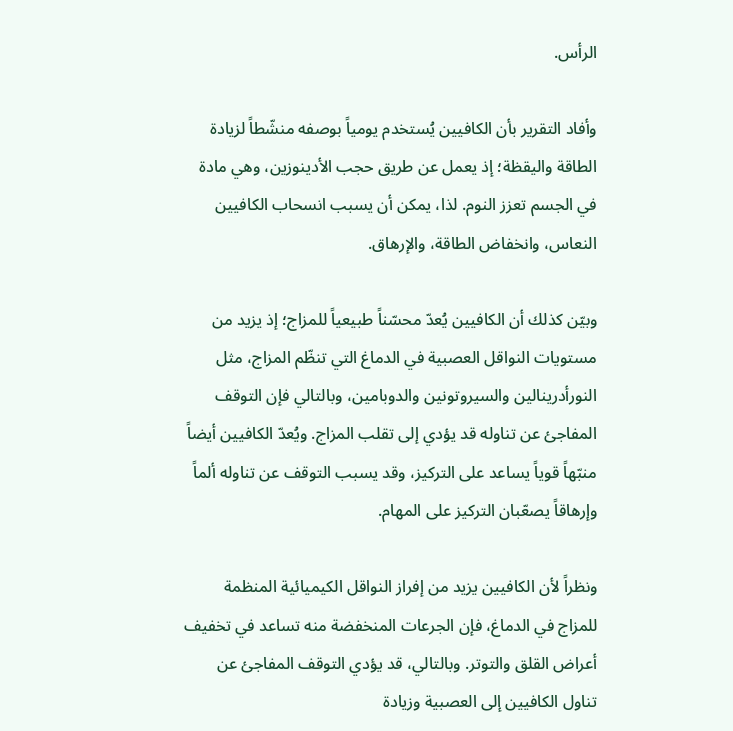الرأس.

وأفاد التقرير بأن الكافيين يُستخدم يومياً بوصفه منشّطاً لزيادة الطاقة واليقظة؛ إذ يعمل عن طريق حجب الأدينوزين، وهي مادة في الجسم تعزز النوم. لذا، يمكن أن يسبب انسحاب الكافيين النعاس، وانخفاض الطاقة، والإرهاق.

وبيّن كذلك أن الكافيين يُعدّ محسّناً طبيعياً للمزاج؛ إذ يزيد من مستويات النواقل العصبية في الدماغ التي تنظّم المزاج، مثل النورأدرينالين والسيروتونين والدوبامين، وبالتالي فإن التوقف المفاجئ عن تناوله قد يؤدي إلى تقلب المزاج. ويُعدّ الكافيين أيضاً منبّهاً قوياً يساعد على التركيز، وقد يسبب التوقف عن تناوله ألماً وإرهاقاً يصعّبان التركيز على المهام.

ونظراً لأن الكافيين يزيد من إفراز النواقل الكيميائية المنظمة للمزاج في الدماغ، فإن الجرعات المنخفضة منه تساعد في تخفيف أعراض القلق والتوتر. وبالتالي، قد يؤدي التوقف المفاجئ عن تناول الكافيين إلى العصبية وزيادة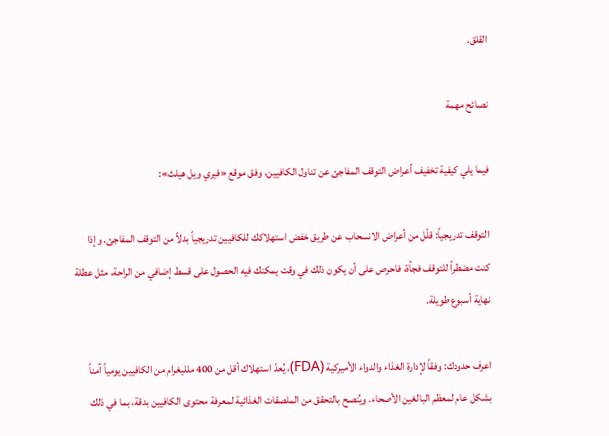القلق.

نصائح مهمة

فيما يلي كيفية تخفيف أعراض التوقف المفاجئ عن تناول الكافيين، وفق موقع «فيري ويل هيلث»:

التوقف تدريجياً: قلّل من أعراض الانسحاب عن طريق خفض استهلاكك للكافيين تدريجياً بدلاً من التوقف المفاجئ. وإذا كنت مضطراً للتوقف فجأة، فاحرص على أن يكون ذلك في وقت يمكنك فيه الحصول على قسط إضافي من الراحة، مثل عطلة نهاية أسبوع طويلة.

اعرف حدودك: وفقاً لإدارة الغذاء والدواء الأميركية (FDA)، يُعدّ استهلاك أقل من 400 ملليغرام من الكافيين يومياً آمناً بشكل عام لمعظم البالغين الأصحاء. ويُنصح بالتحقق من الملصقات الغذائية لمعرفة محتوى الكافيين بدقة، بما في ذلك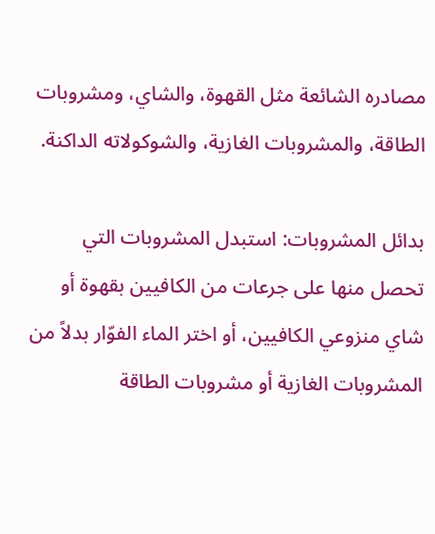مصادره الشائعة مثل القهوة، والشاي، ومشروبات الطاقة، والمشروبات الغازية، والشوكولاته الداكنة.

بدائل المشروبات: استبدل المشروبات التي تحصل منها على جرعات من الكافيين بقهوة أو شاي منزوعي الكافيين، أو اختر الماء الفوّار بدلاً من المشروبات الغازية أو مشروبات الطاقة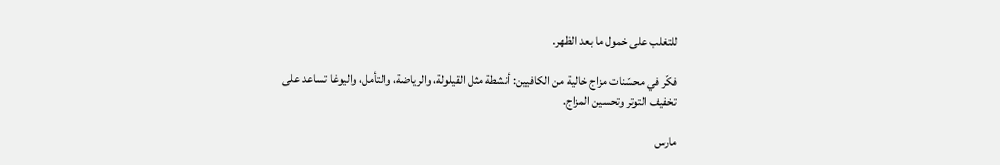للتغلب على خمول ما بعد الظهر.

فكّر في محسّنات مزاج خالية من الكافيين: أنشطة مثل القيلولة، والرياضة، والتأمل، واليوغا تساعد على تخفيف التوتر وتحسين المزاج.

مارس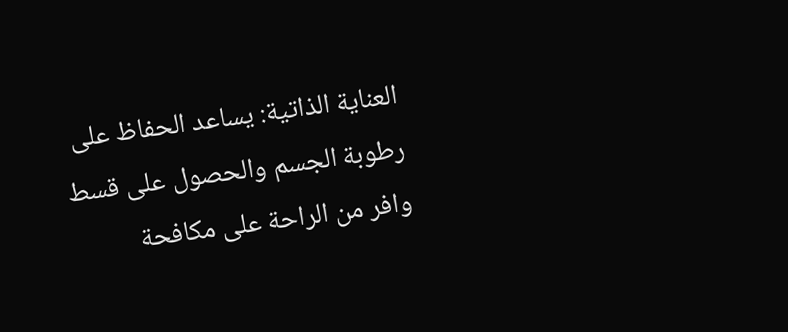العناية الذاتية: يساعد الحفاظ على رطوبة الجسم والحصول على قسط وافر من الراحة على مكافحة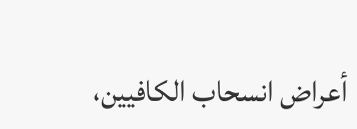أعراض انسحاب الكافيين،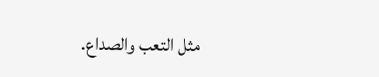مثل التعب والصداع.